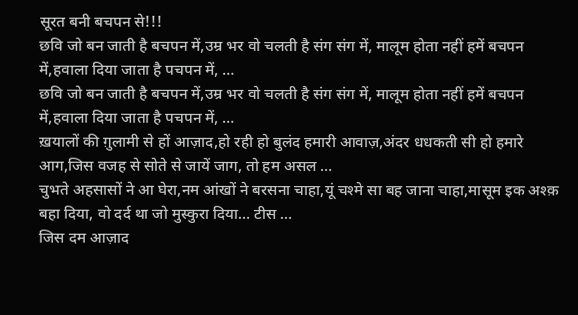सूरत बनी बचपन से!!!
छवि जो बन जाती है बचपन में,उम्र भर वो चलती है संग संग में, मालूम होता नहीं हमें बचपन में,हवाला दिया जाता है पचपन में, …
छवि जो बन जाती है बचपन में,उम्र भर वो चलती है संग संग में, मालूम होता नहीं हमें बचपन में,हवाला दिया जाता है पचपन में, …
ख़यालों की ग़ुलामी से हों आज़ाद,हो रही हो बुलंद हमारी आवाज़,अंदर धधकती सी हो हमारे आग,जिस वजह से सोते से जायें जाग, तो हम असल …
चुभते अहसासों ने आ घेरा,नम आंखों ने बरसना चाहा,यूं चश्मे सा बह जाना चाहा,मासूम इक अश्क़ बहा दिया, वो दर्द था जो मुस्कुरा दिया… टीस …
जिस दम आज़ाद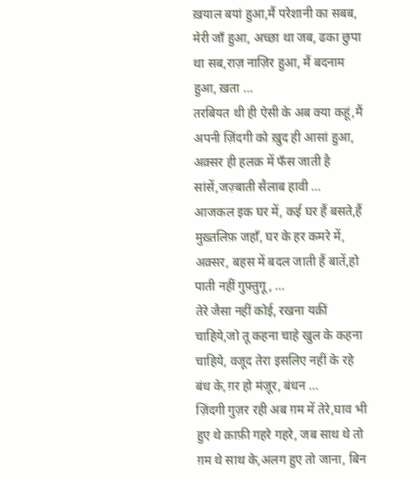ख़याल बयां हुआ,मैं परेशानी का सबब, मेरी जाँ हुआ, अच्छा था जब, ढका छुपा था सब,राज़ नाज़िर हुआ, मैं बदनाम हुआ, ख़ता …
तरबियत थी ही ऐसी के अब क्या कहूं,मैं अपनी ज़िंदगी को ख़ुद ही आसां हुआ, अक़्सर ही हलक़ में फँस जाती है सांसें,जज़्बाती सैलाब हावी …
आजकल इक घर में, कई घर हैं बसते,हैं मुख़्तलिफ़ जहाँ, घर के हर कमरे में, अक़्सर, बहस में बदल जाती हैं बातें,हो पाती नहीं गुफ़्तुगू, …
तेरे जैसा नहीं कोई, रखना यक़ीं चाहिये,जो तू कहना चाहे खुल के कहना चाहिये, वजूद तेरा इसलिए नहीं के रहे बंध के,ग़र हो मंज़ूर, बंधन …
ज़िंदगी गुज़र रही अब ग़म में तेरे,घाव भी हुए थे क़ाफ़ी गहरे गहरे, जब साथ थे तो ग़म थे साथ के,अलग हुए तो जाना, बिन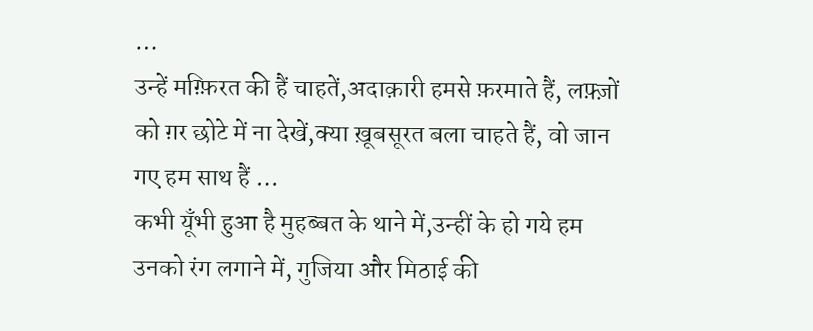…
उन्हें मग़्फ़िरत की हैं चाहतें,अदाक़ारी हमसे फ़रमाते हैं, लफ़्ज़ों को ग़र छोटे में ना देखें,क्या ख़ूबसूरत बला चाहते हैं, वो जान गए हम साथ हैं …
कभी यूँभी हुआ है मुहब्बत के थाने में,उन्हीं के हो गये हम उनको रंग लगाने में, गुजिया और मिठाई की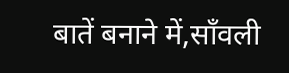बातें बनाने में,साँवली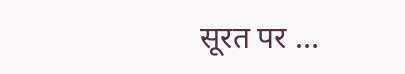सूरत पर …